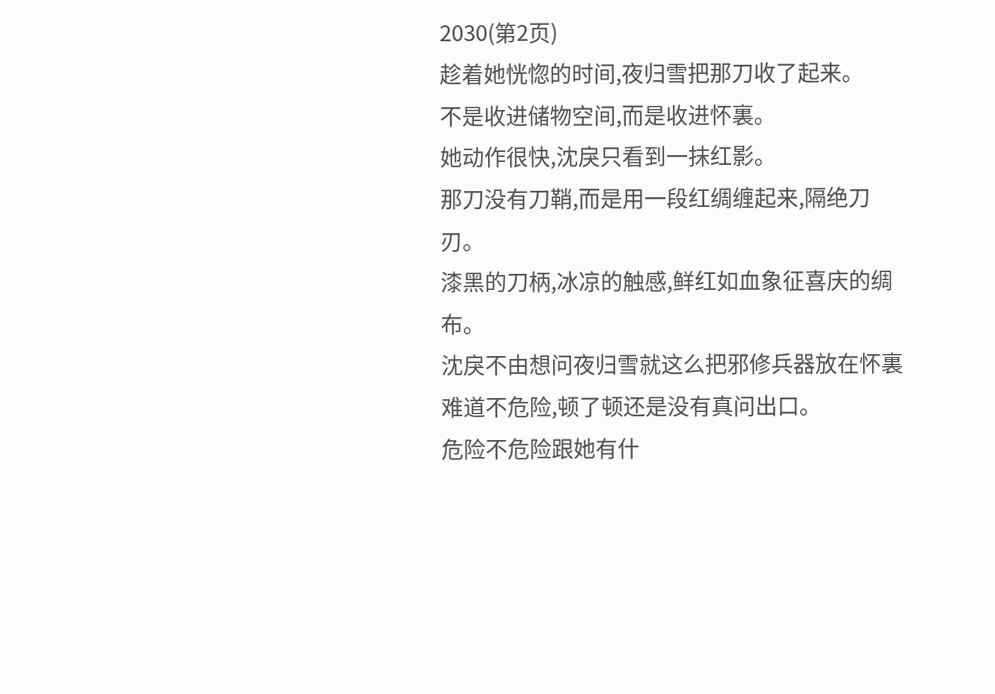2030(第2页)
趁着她恍惚的时间,夜归雪把那刀收了起来。
不是收进储物空间,而是收进怀裏。
她动作很快,沈戾只看到一抹红影。
那刀没有刀鞘,而是用一段红绸缠起来,隔绝刀刃。
漆黑的刀柄,冰凉的触感,鲜红如血象征喜庆的绸布。
沈戾不由想问夜归雪就这么把邪修兵器放在怀裏难道不危险,顿了顿还是没有真问出口。
危险不危险跟她有什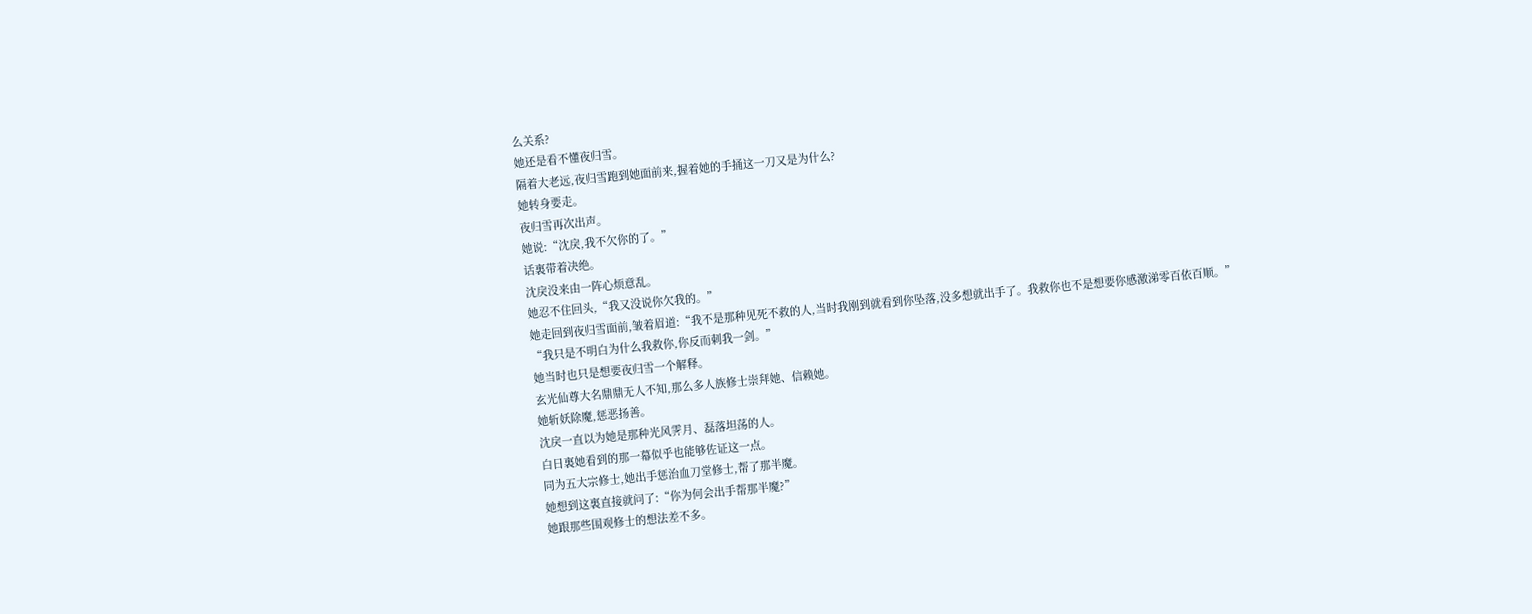么关系?
她还是看不懂夜归雪。
隔着大老远,夜归雪跑到她面前来,握着她的手捅这一刀又是为什么?
她转身要走。
夜归雪再次出声。
她说:“沈戾,我不欠你的了。”
话裏带着决绝。
沈戾没来由一阵心烦意乱。
她忍不住回头,“我又没说你欠我的。”
她走回到夜归雪面前,皱着眉道:“我不是那种见死不救的人,当时我刚到就看到你坠落,没多想就出手了。我救你也不是想要你感激涕零百依百顺。”
“我只是不明白为什么我救你,你反而刺我一剑。”
她当时也只是想要夜归雪一个解释。
玄光仙尊大名鼎鼎无人不知,那么多人族修士崇拜她、信赖她。
她斩妖除魔,惩恶扬善。
沈戾一直以为她是那种光风霁月、磊落坦荡的人。
白日裏她看到的那一幕似乎也能够佐证这一点。
同为五大宗修士,她出手惩治血刀堂修士,帮了那半魔。
她想到这裏直接就问了:“你为何会出手帮那半魔?”
她跟那些围观修士的想法差不多。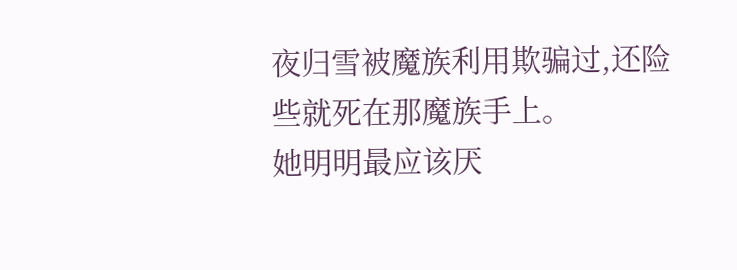夜归雪被魔族利用欺骗过,还险些就死在那魔族手上。
她明明最应该厌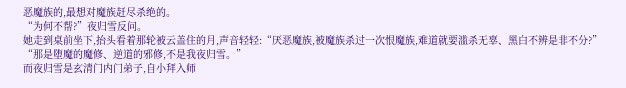恶魔族的,最想对魔族赶尽杀绝的。
“为何不帮?”夜归雪反问。
她走到桌前坐下,抬头看着那轮被云盖住的月,声音轻轻:“厌恶魔族,被魔族杀过一次恨魔族,难道就要滥杀无辜、黑白不辨是非不分?”
“那是堕魔的魔修、逆道的邪修,不是我夜归雪。”
而夜归雪是玄清门内门弟子,自小拜入师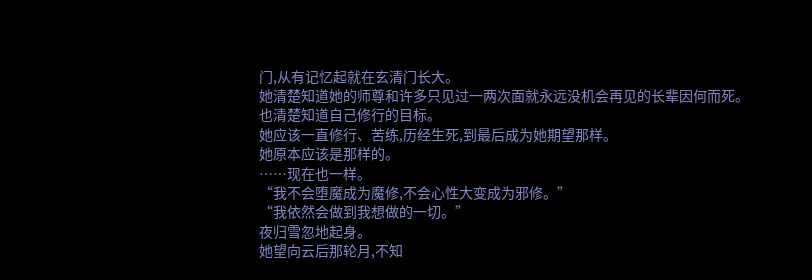门,从有记忆起就在玄清门长大。
她清楚知道她的师尊和许多只见过一两次面就永远没机会再见的长辈因何而死。
也清楚知道自己修行的目标。
她应该一直修行、苦练,历经生死,到最后成为她期望那样。
她原本应该是那样的。
……现在也一样。
“我不会堕魔成为魔修,不会心性大变成为邪修。”
“我依然会做到我想做的一切。”
夜归雪忽地起身。
她望向云后那轮月,不知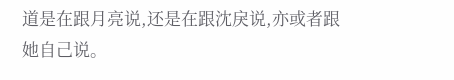道是在跟月亮说,还是在跟沈戾说,亦或者跟她自己说。